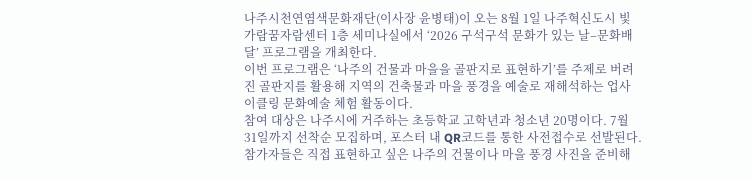나주시천연염색문화재단(이사장 윤병태)이 오는 8월 1일 나주혁신도시 빛가람꿈자람센터 1층 세미나실에서 ‘2026 구석구석 문화가 있는 날–문화배달’ 프로그램을 개최한다.
이번 프로그램은 ‘나주의 건물과 마을을 골판지로 표현하기’를 주제로 버려진 골판지를 활용해 지역의 건축물과 마을 풍경을 예술로 재해석하는 업사이클링 문화예술 체험 활동이다.
참여 대상은 나주시에 거주하는 초등학교 고학년과 청소년 20명이다. 7월 31일까지 선착순 모집하며, 포스터 내 QR코드를 통한 사전접수로 선발된다. 참가자들은 직접 표현하고 싶은 나주의 건물이나 마을 풍경 사진을 준비해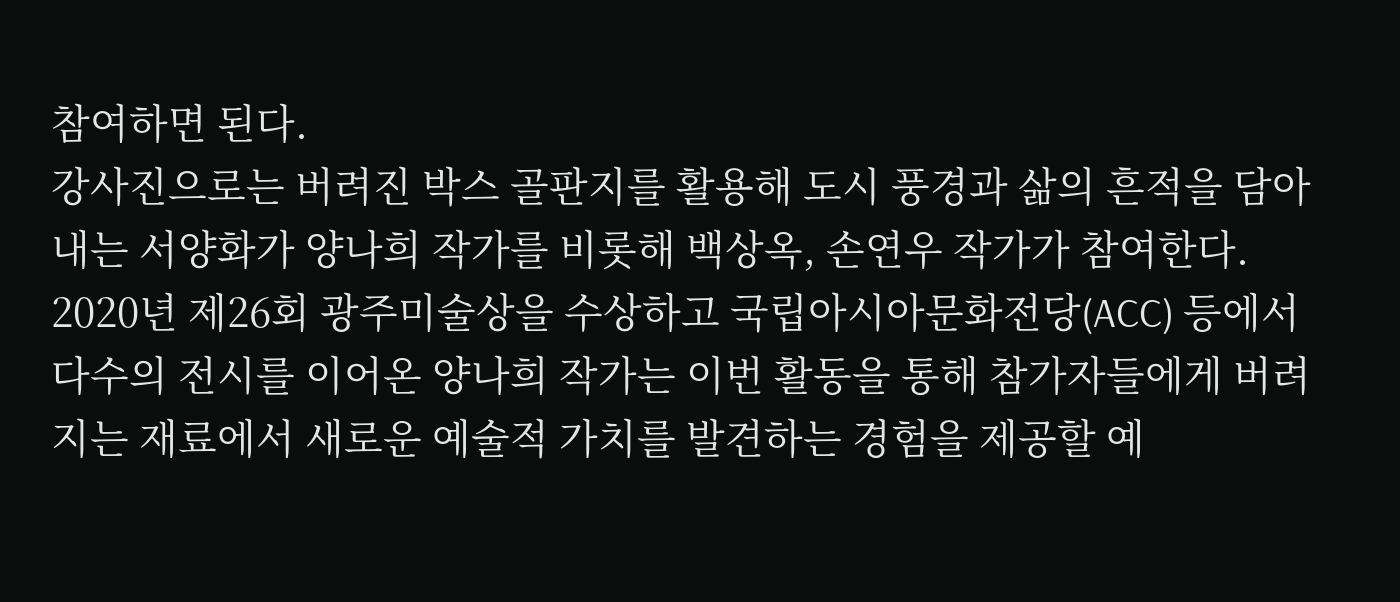참여하면 된다.
강사진으로는 버려진 박스 골판지를 활용해 도시 풍경과 삶의 흔적을 담아내는 서양화가 양나희 작가를 비롯해 백상옥, 손연우 작가가 참여한다. 2020년 제26회 광주미술상을 수상하고 국립아시아문화전당(ACC) 등에서 다수의 전시를 이어온 양나희 작가는 이번 활동을 통해 참가자들에게 버려지는 재료에서 새로운 예술적 가치를 발견하는 경험을 제공할 예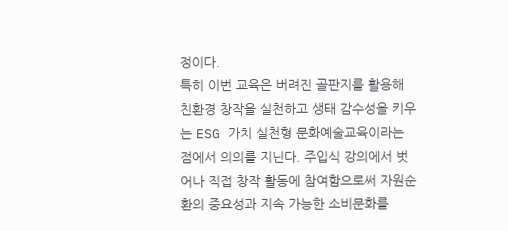정이다.
특히 이번 교육은 버려진 골판지를 활용해 친환경 창작을 실천하고 생태 감수성을 키우는 ESG 가치 실천형 문화예술교육이라는 점에서 의의를 지닌다. 주입식 강의에서 벗어나 직접 창작 활동에 참여함으로써 자원순환의 중요성과 지속 가능한 소비문화를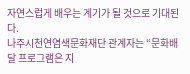자연스럽게 배우는 계기가 될 것으로 기대된다.
나주시천연염색문화재단 관계자는 “문화배달 프로그램은 지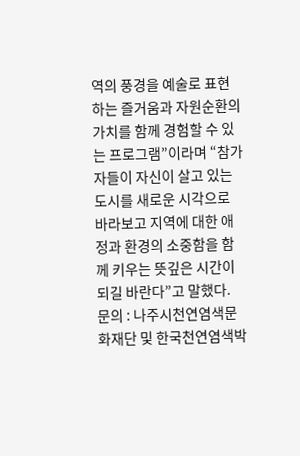역의 풍경을 예술로 표현하는 즐거움과 자원순환의 가치를 함께 경험할 수 있는 프로그램”이라며 “참가자들이 자신이 살고 있는 도시를 새로운 시각으로 바라보고 지역에 대한 애정과 환경의 소중함을 함께 키우는 뜻깊은 시간이 되길 바란다”고 말했다.
문의 : 나주시천연염색문화재단 및 한국천연염색박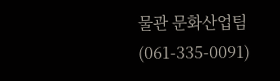물관 문화산업팀(061-335-0091)